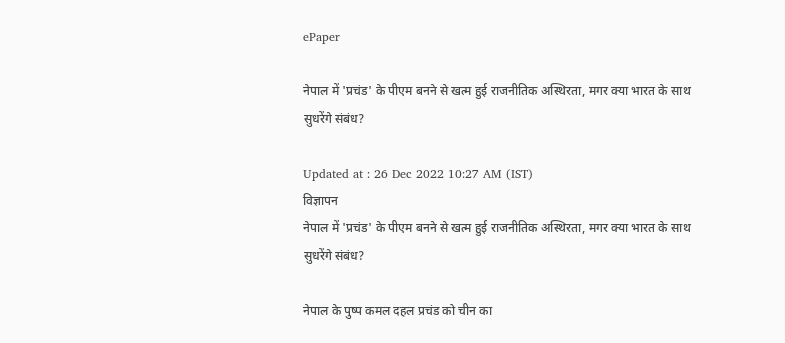ePaper

नेपाल में 'प्रचंड' के पीएम बनने से खत्म हुई राजनीतिक अस्थिरता, मगर क्या भारत के साथ सुधरेंगे संबंध?

Updated at : 26 Dec 2022 10:27 AM (IST)
विज्ञापन
नेपाल में 'प्रचंड' के पीएम बनने से खत्म हुई राजनीतिक अस्थिरता, मगर क्या भारत के साथ सुधरेंगे संबंध?

नेपाल के पुष्प कमल दहल प्रचंड को चीन का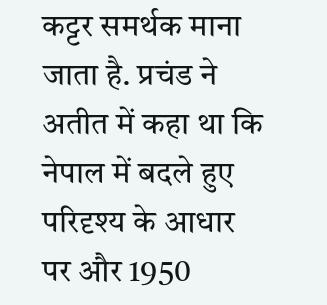कट्टर समर्थक माना जाता है. प्रचंड ने अतीत में कहा था कि नेपाल में बदले हुए परिदृश्य के आधार पर और 1950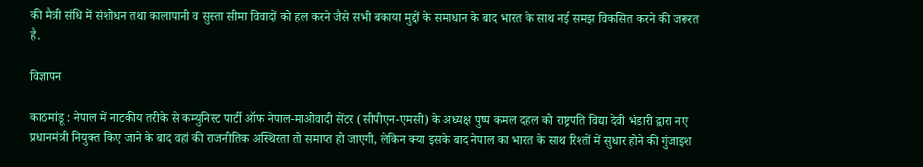की मैत्री संधि में संशोधन तथा कालापानी व सुस्ता सीमा विवादों को हल करने जैसे सभी बकाया मुद्दों के समाधान के बाद भारत के साथ नई समझ विकसित करने की जरूरत है.

विज्ञापन

काठमांडू : नेपाल में नाटकीय तरीके से कम्युनिस्ट पार्टी ऑफ नेपाल-माओवादी सेंटर (सीपीएन-एमसी) के अध्यक्ष पुष्प कमल दहल को राष्ट्रपति विद्या देवी भंडारी द्वारा नए प्रधानमंत्री नियुक्त किए जाने के बाद वहां की राजनीतिक अस्थिरता तो समाप्त हो जाएगी, लेकिन क्या इसके बाद नेपाल का भारत के साथ रिश्तों में सुधार होने की गुंजाइश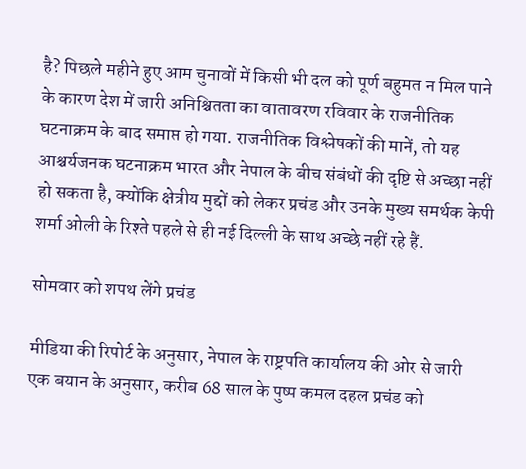है? पिछले महीने हुए आम चुनावों में किसी भी दल को पूर्ण बहुमत न मिल पाने के कारण देश में जारी अनिश्चितता का वातावरण रविवार के राजनीतिक घटनाक्रम के बाद समाप्त हो गया. राजनीतिक विश्लेषकों की मानें, तो यह आश्चर्यजनक घटनाक्रम भारत और नेपाल के बीच संबंधों की दृष्टि से अच्छा नहीं हो सकता है, क्योंकि क्षेत्रीय मुद्दों को लेकर प्रचंड और उनके मुख्य समर्थक केपी शर्मा ओली के रिश्ते पहले से ही नई दिल्ली के साथ अच्छे नहीं रहे हैं.

सोमवार को शपथ लेंगे प्रचंड

मीडिया की रिपोर्ट के अनुसार, नेपाल के राष्ट्रपति कार्यालय की ओर से जारी एक बयान के अनुसार, करीब 68 साल के पुष्प कमल दहल प्रचंड को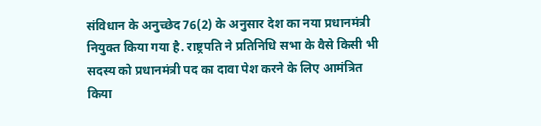संविधान के अनुच्छेद 76(2) के अनुसार देश का नया प्रधानमंत्री नियुक्त किया गया है. राष्ट्रपति ने प्रतिनिधि सभा के वैसे किसी भी सदस्य को प्रधानमंत्री पद का दावा पेश करने के लिए आमंत्रित किया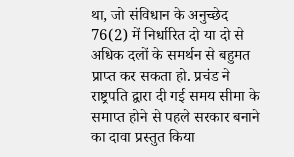था, जो संविधान के अनुच्छेद 76(2) में निर्धारित दो या दो से अधिक दलों के समर्थन से बहुमत प्राप्त कर सकता हो. प्रचंड ने राष्ट्रपति द्वारा दी गई समय सीमा के समाप्त होने से पहले सरकार बनाने का दावा प्रस्तुत किया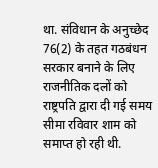था. संविधान के अनुच्छेद 76(2) के तहत गठबंधन सरकार बनाने के लिए राजनीतिक दलों को राष्ट्रपति द्वारा दी गई समय सीमा रविवार शाम को समाप्त हो रही थी.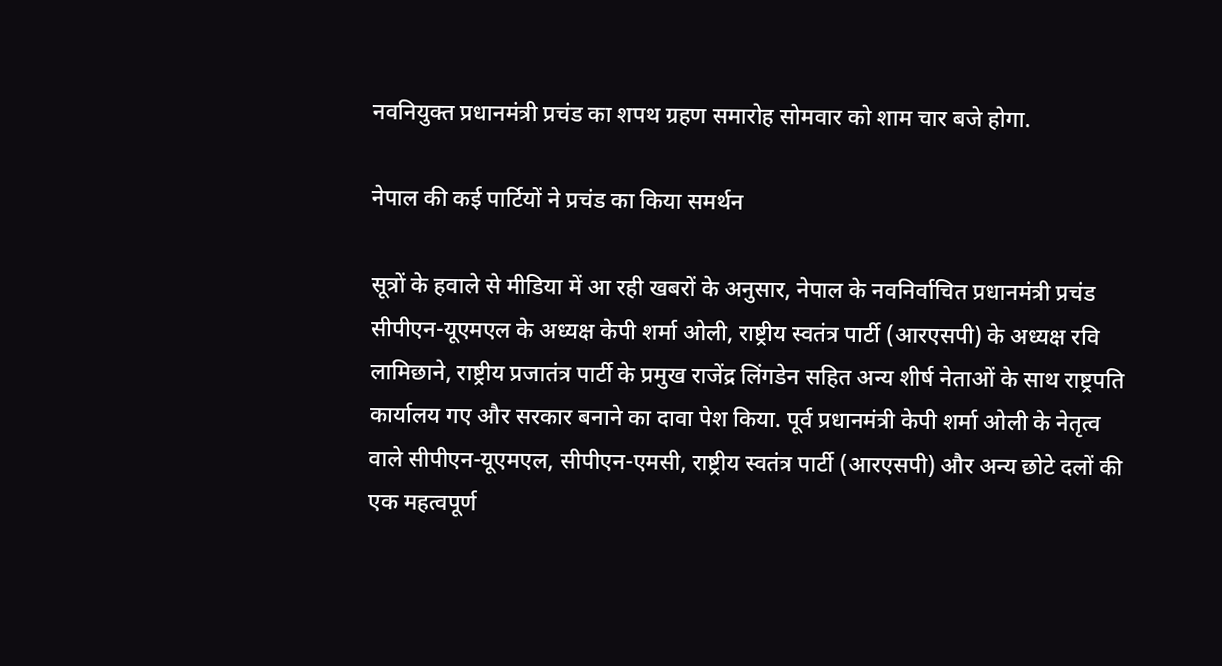नवनियुक्त प्रधानमंत्री प्रचंड का शपथ ग्रहण समारोह सोमवार को शाम चार बजे होगा.

नेपाल की कई पार्टियों ने प्रचंड का किया समर्थन

सूत्रों के हवाले से मीडिया में आ रही खबरों के अनुसार, नेपाल के नवनिर्वाचित प्रधानमंत्री प्रचंड सीपीएन-यूएमएल के अध्यक्ष केपी शर्मा ओली, राष्ट्रीय स्वतंत्र पार्टी (आरएसपी) के अध्यक्ष रवि लामिछाने, राष्ट्रीय प्रजातंत्र पार्टी के प्रमुख राजेंद्र लिंगडेन सहित अन्य शीर्ष नेताओं के साथ राष्ट्रपति कार्यालय गए और सरकार बनाने का दावा पेश किया. पूर्व प्रधानमंत्री केपी शर्मा ओली के नेतृत्व वाले सीपीएन-यूएमएल, सीपीएन-एमसी, राष्ट्रीय स्वतंत्र पार्टी (आरएसपी) और अन्य छोटे दलों की एक महत्वपूर्ण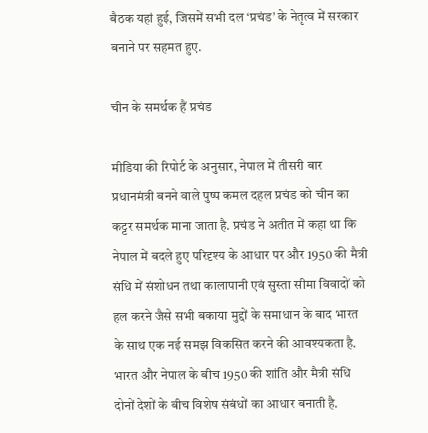बैठक यहां हुई, जिसमें सभी दल ‘प्रचंड’ के नेतृत्व में सरकार बनाने पर सहमत हुए.

चीन के समर्थक हैं प्रचंड

मीडिया की रिपोर्ट के अनुसार, नेपाल में तीसरी बार प्रधानमंत्री बनने वाले पुष्प कमल दहल प्रचंड को चीन का कट्टर समर्थक माना जाता है. प्रचंड ने अतीत में कहा था कि नेपाल में बदले हुए परिदृश्य के आधार पर और 1950 की मैत्री संधि में संशोधन तथा कालापानी एवं सुस्ता सीमा विवादों को हल करने जैसे सभी बकाया मुद्दों के समाधान के बाद भारत के साथ एक नई समझ विकसित करने की आवश्यकता है. भारत और नेपाल के बीच 1950 की शांति और मैत्री संधि दोनों देशों के बीच विशेष संबंधों का आधार बनाती है.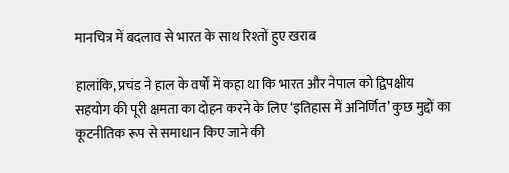मानचित्र में बदलाव से भारत के साथ रिश्तों हुए खराब

हालांकि, प्रचंड ने हाल के वर्षों में कहा था कि भारत और नेपाल को द्विपक्षीय सहयोग की पूरी क्षमता का दोहन करने के लिए ‘इतिहास में अनिर्णित’ कुछ मुद्दों का कूटनीतिक रूप से समाधान किए जाने की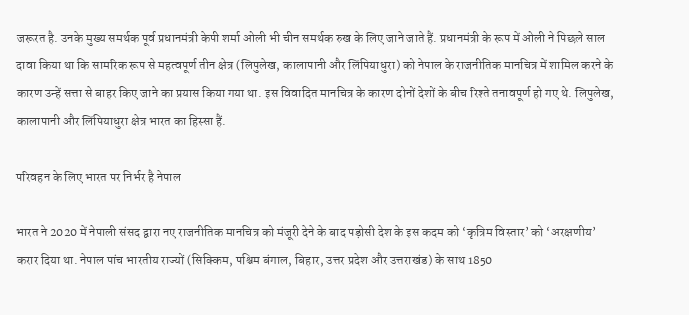जरूरत है. उनके मुख्य समर्थक पूर्व प्रधानमंत्री केपी शर्मा ओली भी चीन समर्थक रुख के लिए जाने जाते हैं. प्रधानमंत्री के रूप में ओली ने पिछले साल दावा किया था कि सामरिक रूप से महत्वपूर्ण तीन क्षेत्र (लिपुलेख, कालापानी और लिंपियाधुरा) को नेपाल के राजनीतिक मानचित्र में शामिल करने के कारण उन्हें सत्ता से बाहर किए जाने का प्रयास किया गया था. इस विवादित मानचित्र के कारण दोनों देशों के बीच रिश्ते तनावपूर्ण हो गए थे. लिपुलेख, कालापानी और लिंपियाधुरा क्षेत्र भारत का हिस्सा हैं.

परिवहन के लिए भारत पर निर्भर है नेपाल

भारत ने 2020 में नेपाली संसद द्वारा नए राजनीतिक मानचित्र को मंजूरी देने के बाद पड़ोसी देश के इस कदम को ‘कृत्रिम विस्तार’ को ‘अरक्षणीय’ करार दिया था. नेपाल पांच भारतीय राज्यों (सिक्किम, पश्चिम बंगाल, बिहार, उत्तर प्रदेश और उत्तराखंड) के साथ 1850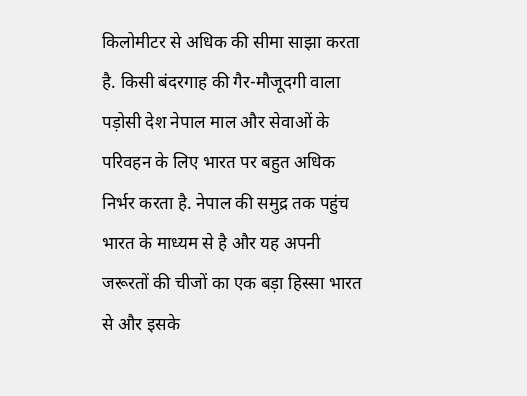किलोमीटर से अधिक की सीमा साझा करता है. किसी बंदरगाह की गैर-मौजूदगी वाला पड़ोसी देश नेपाल माल और सेवाओं के परिवहन के लिए भारत पर बहुत अधिक निर्भर करता है. नेपाल की समुद्र तक पहुंच भारत के माध्यम से है और यह अपनी जरूरतों की चीजों का एक बड़ा हिस्सा भारत से और इसके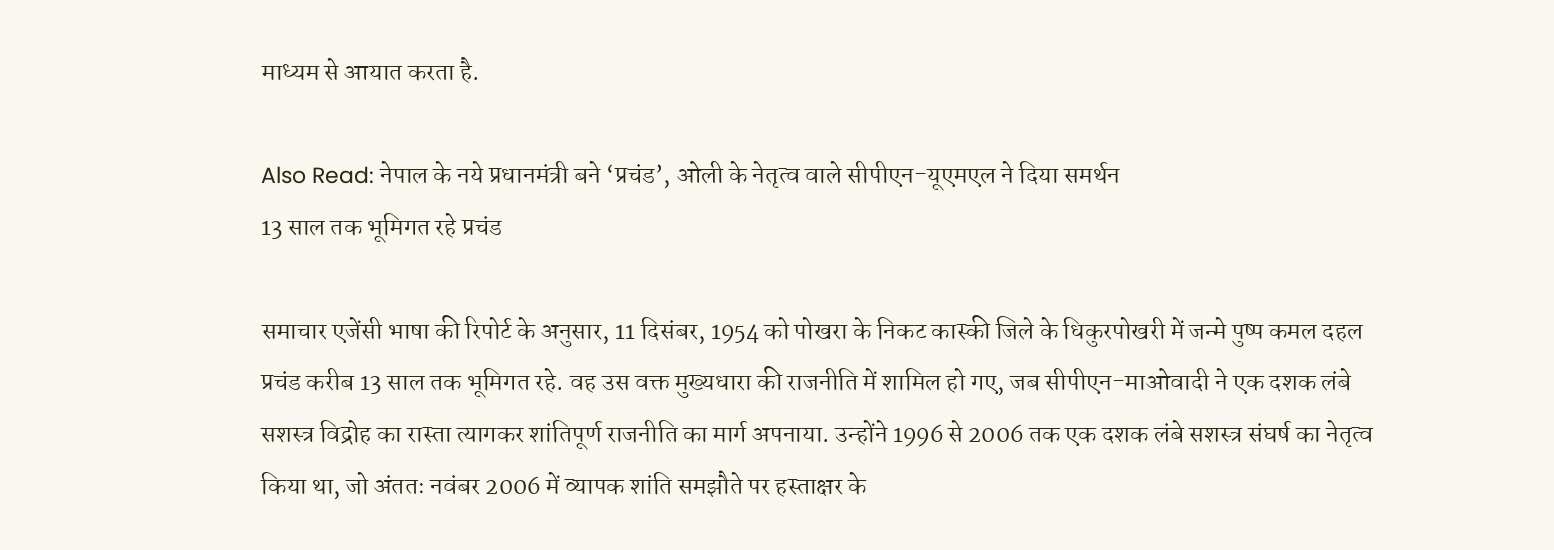माध्यम से आयात करता है.

Also Read: नेपाल के नये प्रधानमंत्री बने ‘प्रचंड’, ओली के नेतृत्व वाले सीपीएन-यूएमएल ने दिया समर्थन
13 साल तक भूमिगत रहे प्रचंड

समाचार एजेंसी भाषा की रिपोर्ट के अनुसार, 11 दिसंबर, 1954 को पोखरा के निकट कास्की जिले के धिकुरपोखरी में जन्मे पुष्प कमल दहल प्रचंड करीब 13 साल तक भूमिगत रहे. वह उस वक्त मुख्यधारा की राजनीति में शामिल हो गए, जब सीपीएन-माओवादी ने एक दशक लंबे सशस्त्र विद्रोह का रास्ता त्यागकर शांतिपूर्ण राजनीति का मार्ग अपनाया. उन्होंने 1996 से 2006 तक एक दशक लंबे सशस्त्र संघर्ष का नेतृत्व किया था, जो अंततः नवंबर 2006 में व्यापक शांति समझौते पर हस्ताक्षर के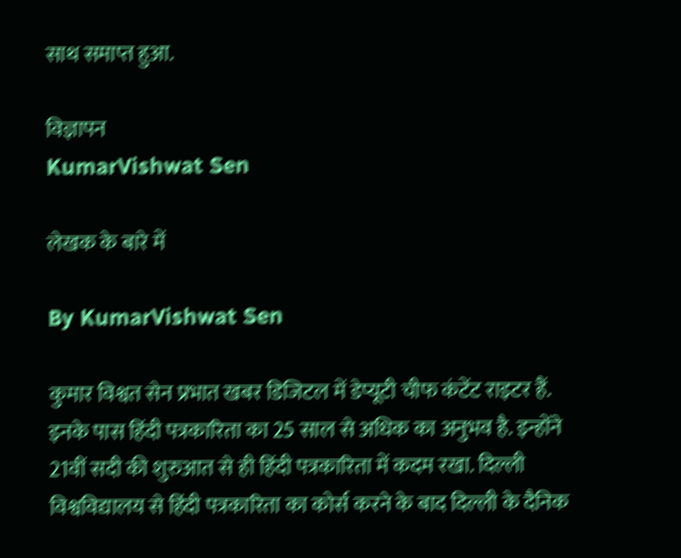साथ समाप्त हुआ.

विज्ञापन
KumarVishwat Sen

लेखक के बारे में

By KumarVishwat Sen

कुमार विश्वत सेन प्रभात खबर डिजिटल में डेप्यूटी चीफ कंटेंट राइटर हैं. इनके पास हिंदी पत्रकारिता का 25 साल से अधिक का अनुभव है. इन्होंने 21वीं सदी की शुरुआत से ही हिंदी पत्रकारिता में कदम रखा. दिल्ली विश्वविद्यालय से हिंदी पत्रकारिता का कोर्स करने के बाद दिल्ली के दैनिक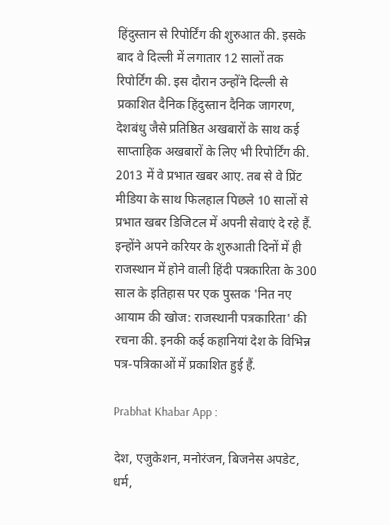हिंदुस्तान से रिपोर्टिंग की शुरुआत की. इसके बाद वे दिल्ली में लगातार 12 सालों तक रिपोर्टिंग की. इस दौरान उन्होंने दिल्ली से प्रकाशित दैनिक हिंदुस्तान दैनिक जागरण, देशबंधु जैसे प्रतिष्ठित अखबारों के साथ कई साप्ताहिक अखबारों के लिए भी रिपोर्टिंग की. 2013 में वे प्रभात खबर आए. तब से वे प्रिंट मीडिया के साथ फिलहाल पिछले 10 सालों से प्रभात खबर डिजिटल में अपनी सेवाएं दे रहे हैं. इन्होंने अपने करियर के शुरुआती दिनों में ही राजस्थान में होने वाली हिंदी पत्रकारिता के 300 साल के इतिहास पर एक पुस्तक 'नित नए आयाम की खोज: राजस्थानी पत्रकारिता' की रचना की. इनकी कई कहानियां देश के विभिन्न पत्र-पत्रिकाओं में प्रकाशित हुई हैं.

Prabhat Khabar App :

देश, एजुकेशन, मनोरंजन, बिजनेस अपडेट, धर्म,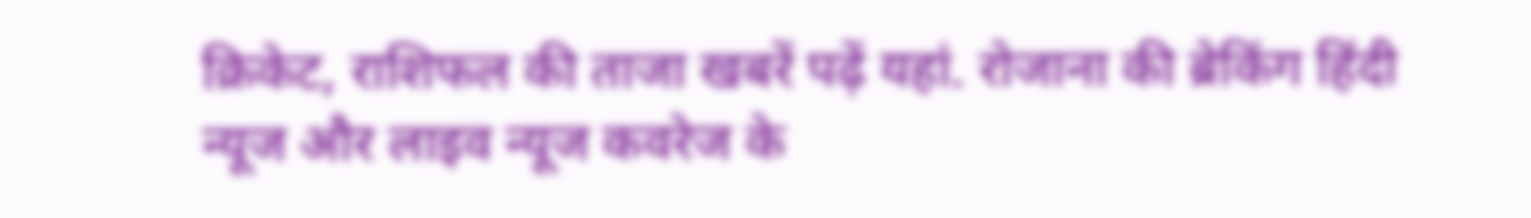क्रिकेट, राशिफल की ताजा खबरें पढ़ें यहां. रोजाना की ब्रेकिंग हिंदी न्यूज और लाइव न्यूज कवरेज के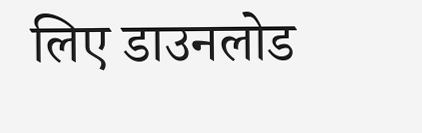लिए डाउनलोड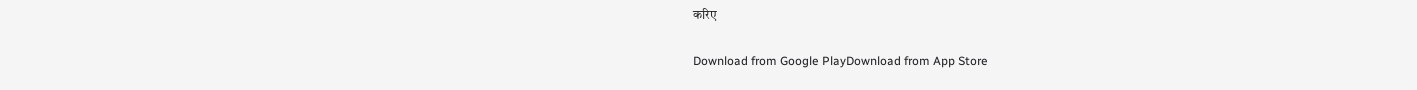करिए

Download from Google PlayDownload from App Store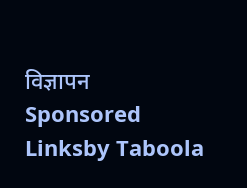विज्ञापन
Sponsored Linksby Taboola